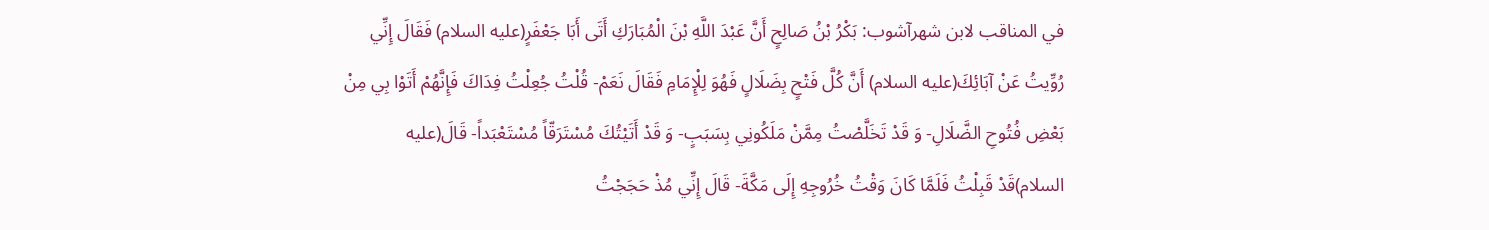في المناقب لابن شهرآشوب: بَكْرُ بْنُ صَالِحٍ أَنَّ عَبْدَ اللَّهِ بْنَ الْمُبَارَكِ أَتَى أَبَا جَعْفَرٍ(عليه السلام) فَقَالَ إِنِّي رُوِّيتُ عَنْ آبَائِكَ(عليه السلام) أَنَّ كُلَّ فَتْحٍ بِضَلَالٍ فَهُوَ لِلْإِمَامِ فَقَالَ نَعَمْ- قُلْتُ جُعِلْتُ فِدَاكَ فَإِنَّهُمْ أَتَوْا بِي مِنْ بَعْضِ فُتُوحِ الضَّلَالِ- وَ قَدْ تَخَلَّصْتُ مِمَّنْ مَلَكُونِي بِسَبَبٍ- وَ قَدْ أَتَيْتُكَ مُسْتَرَقّاً مُسْتَعْبَداً- قَالَ(عليه السلام)قَدْ قَبِلْتُ فَلَمَّا كَانَ وَقْتُ خُرُوجِهِ إِلَى مَكَّةَ- قَالَ إِنِّي مُذْ حَجَجْتُ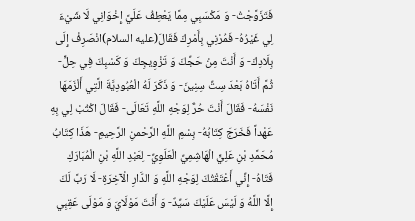فَتَزَوَّجْتُ- وَ مَكْسَبِي مِمَّا يَعْطِفُ عَلَيَّ إِخْوَانِي لَا شَيْءَ لِي غَيْرُهُ- فَمُرْنِي بِأَمْرِكَ فَقَالَ(عليه السلام)انْصَرِفْ إِلَى بِلَادِكَ- وَ أَنْتَ مِنْ حَجِّكَ وَ تَزْوِيجِكَ وَ كَسْبِكَ فِي حِلٍّ- ثُمَّ أَتَاهُ بَعْدَ سِتِّ سِنِينَ- وَ ذَكَرَ لَهُ الْعُبُودِيَّةَ الَّتِي أَلْزَمَهَا نَفْسَهُ- فَقَالَ أَنْتَ حُرٌّ لِوَجْهِ اللَّهِ تَعَالَى- فَقَالَ اكْتُبْ لِي بِهِ عَهْداً فَخَرَجَ كِتَابُهُ- بِسْمِ اللَّهِ الرَّحْمنِ الرَّحِيمِ- هَذَا كِتَابُ مُحَمَّدِ بْنِ عَلِيٍّ الْهَاشِمِيِّ الْعَلَوِيِّ- لِعَبْدِ اللَّهِ بْنِ الْمُبَارَكِ فَتَاهُ- إِنِّي أَعْتَقْتُكَ لِوَجْهِ اللَّهِ وَ الدَّارِ الْآخِرَةِ- لَا رَبَّ لَكَ إِلَّا اللَّهُ وَ لَيْسَ عَلَيْكَ سَيِّدٌ- وَ أَنْتَ مَوْلَايَ وَ مَوْلَى عَقِبِي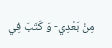مِنْ بَعْدِي- وَ كَتَبَ فِي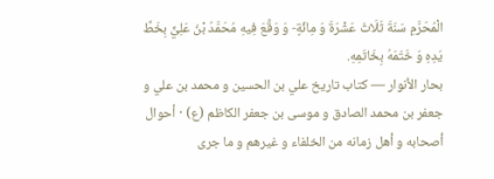الْمُحَرَّمِ سَنَةَ ثَلَاثَ عَشْرَةَ وَ مِائَةٍ- وَ وَقَّعَ فِيهِ مُحَمَّدُ بْنُ عَلِيٍّ بِخَطِّ يَدِهِ وَ خَتَمَهُ بِخَاتَمِهِ.
بحار الأنوار — كتاب تاريخ علي بن الحسين و محمد بن علي و جعفر بن محمد الصادق و موسى بن جعفر الكاظم (ع) · أحوال أصحابه و أهل زمانه من الخلفاء و غيرهم و ما جرى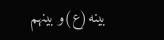بينه(ع)و بينهم